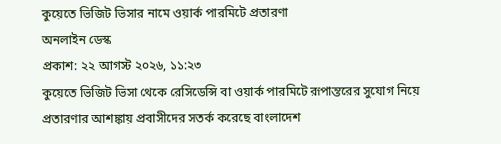কুয়েতে ভিজিট ভিসার নামে ওয়ার্ক পারমিটে প্রতারণা
অনলাইন ডেস্ক
প্রকাশ: ২২ আগস্ট ২০২৬, ১১:২৩
কুয়েতে ভিজিট ভিসা থেকে রেসিডেন্সি বা ওয়ার্ক পারমিটে রূপান্তরের সুযোগ নিয়ে প্রতারণার আশঙ্কায় প্রবাসীদের সতর্ক করেছে বাংলাদেশ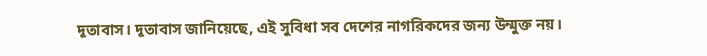দূতাবাস। দূতাবাস জানিয়েছে, এই সুবিধা সব দেশের নাগরিকদের জন্য উন্মুক্ত নয়।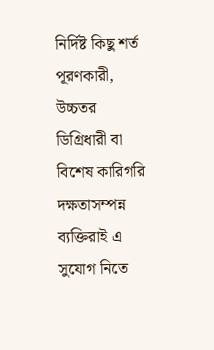নির্দিষ্ট কিছু শর্ত পূরণকারী, উচ্চতর ডিগ্রিধারী বা বিশেষ কারিগরি দক্ষতাসম্পন্ন ব্যক্তিরাই এ সুযোগ নিতে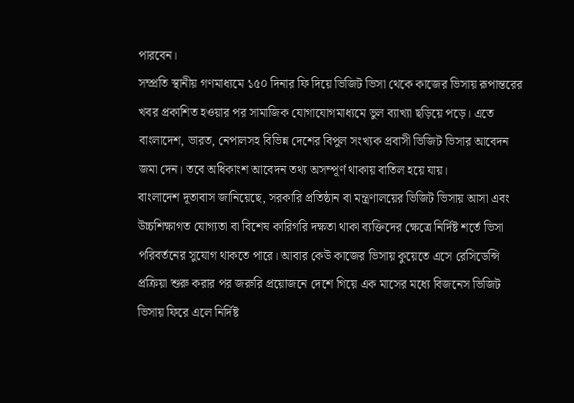পারবেন।
সম্প্রতি স্থানীয় গণমাধ্যমে ১৫০ দিনার ফি দিয়ে ভিজিট ভিসা থেকে কাজের ভিসায় রূপান্তরের খবর প্রকাশিত হওয়ার পর সামাজিক যোগাযোগমাধ্যমে ভুল ব্যাখ্যা ছড়িয়ে পড়ে। এতে বাংলাদেশ, ভারত, নেপালসহ বিভিন্ন দেশের বিপুল সংখ্যক প্রবাসী ভিজিট ভিসার আবেদন জমা দেন। তবে অধিকাংশ আবেদন তথ্য অসম্পূর্ণ থাকায় বাতিল হয়ে যায়।
বাংলাদেশ দূতাবাস জানিয়েছে, সরকারি প্রতিষ্ঠান বা মন্ত্রণালয়ের ভিজিট ভিসায় আসা এবং উচ্চশিক্ষাগত যোগ্যতা বা বিশেষ কারিগরি দক্ষতা থাকা ব্যক্তিদের ক্ষেত্রে নির্দিষ্ট শর্তে ভিসা পরিবর্তনের সুযোগ থাকতে পারে। আবার কেউ কাজের ভিসায় কুয়েতে এসে রেসিডেন্সি প্রক্রিয়া শুরু করার পর জরুরি প্রয়োজনে দেশে গিয়ে এক মাসের মধ্যে বিজনেস ভিজিট ভিসায় ফিরে এলে নির্দিষ্ট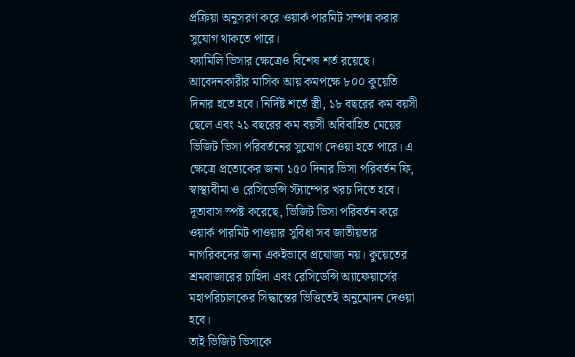প্রক্রিয়া অনুসরণ করে ওয়ার্ক পারমিট সম্পন্ন করার সুযোগ থাকতে পারে।
ফ্যামিলি ভিসার ক্ষেত্রেও বিশেষ শর্ত রয়েছে। আবেদনকারীর মাসিক আয় কমপক্ষে ৮০০ কুয়েতি দিনার হতে হবে। নির্দিষ্ট শর্তে স্ত্রী, ১৮ বছরের কম বয়সী ছেলে এবং ২১ বছরের কম বয়সী অবিবাহিত মেয়ের ভিজিট ভিসা পরিবর্তনের সুযোগ দেওয়া হতে পারে। এ ক্ষেত্রে প্রত্যেকের জন্য ১৫০ দিনার ভিসা পরিবর্তন ফি, স্বাস্থ্যবীমা ও রেসিডেন্সি স্ট্যাম্পের খরচ দিতে হবে।
দূতাবাস স্পষ্ট করেছে, ভিজিট ভিসা পরিবর্তন করে ওয়ার্ক পারমিট পাওয়ার সুবিধা সব জাতীয়তার নাগরিকদের জন্য একইভাবে প্রযোজ্য নয়। কুয়েতের শ্রমবাজারের চাহিদা এবং রেসিডেন্সি অ্যাফেয়ার্সের মহাপরিচালকের সিদ্ধান্তের ভিত্তিতেই অনুমোদন দেওয়া হবে।
তাই ভিজিট ভিসাকে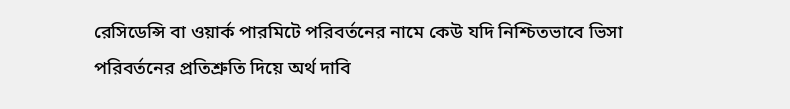রেসিডেন্সি বা ওয়ার্ক পারমিটে পরিবর্তনের নামে কেউ যদি নিশ্চিতভাবে ভিসা পরিবর্তনের প্রতিশ্রুতি দিয়ে অর্থ দাবি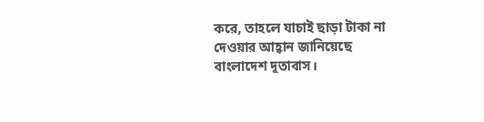করে, তাহলে যাচাই ছাড়া টাকা না দেওয়ার আহ্বান জানিয়েছে বাংলাদেশ দূতাবাস।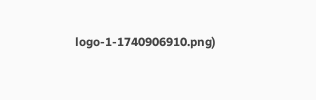logo-1-1740906910.png)